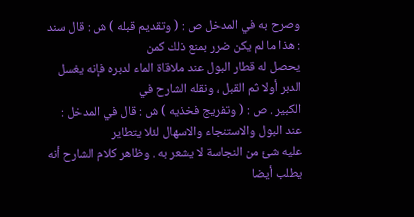وصرح به في المدخل ص : ( وتقديم قبله ) ش : قال سند : هذا ما لم يكن ضرر بمنع ذلك كمن
يحصل له قطار البول عند ملاقاة الماء لدبره فإنه يغسل الدبر أولا ثم القبل ، ونقله الشارح في
الكبير . ص : ( وتفريج فخذيه ) ش : قال في المدخل : عند البول والاستنجاء والاسهال لئلا يتطاير
عليه شئ من النجاسة لا يشعر به . وظاهر كلام الشارح أنه يطلب أيضا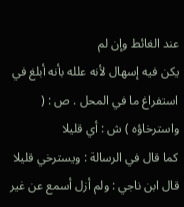عند الغائط وإن لم
يكن فيه إسهال لأنه علله بأنه أبلغ في استفراغ ما في المحل . ص : ( واسترخاؤه ) ش : أي قليلا
كما قال في الرسالة : ويسترخي قليلا قال ابن ناجي : ولم أزل أسمع عن غير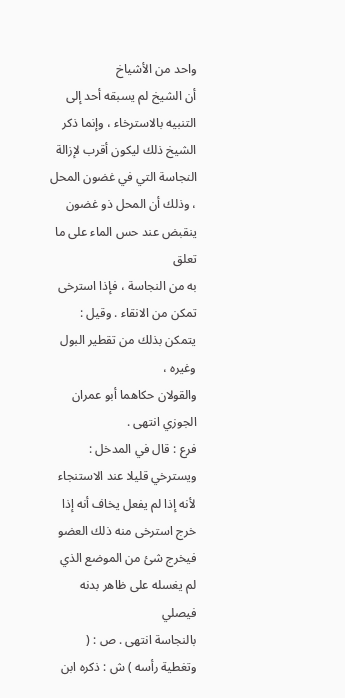واحد من الأشياخ
أن الشيخ لم يسبقه أحد إلى التنبيه بالاسترخاء ، وإنما ذكر الشيخ ذلك ليكون أقرب لإزالة
النجاسة التي في غضون المحل ، وذلك أن المحل ذو غضون ينقبض عند حس الماء على ما تعلق
به من النجاسة ، فإذا استرخى تمكن من الانقاء . وقيل : يتمكن بذلك من تقطير البول وغيره ،
والقولان حكاهما أبو عمران الجوزي انتهى .
فرع : قال في المدخل : ويسترخي قليلا عند الاستنجاء لأنه إذا لم يفعل يخاف أنه إذا
خرج استرخى منه ذلك العضو فيخرج شئ من الموضع الذي لم يغسله على ظاهر بدنه فيصلي
بالنجاسة انتهى . ص : ( وتغطية رأسه ) ش : ذكره ابن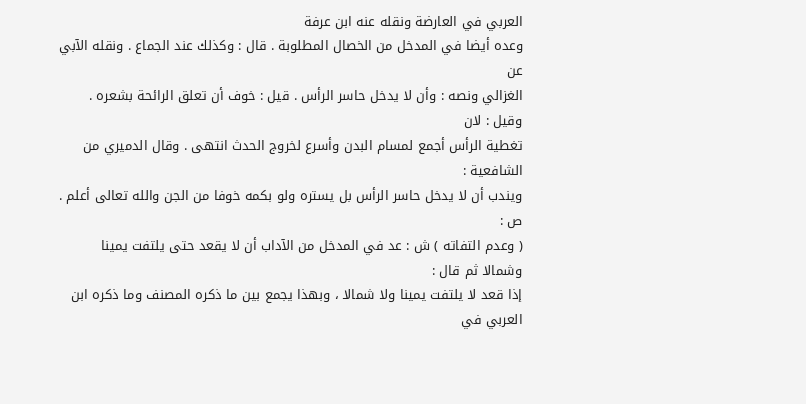العربي في العارضة ونقله عنه ابن عرفة
وعده أيضا في المدخل من الخصال المطلوبة . قال : وكذلك عند الجماع . ونقله الآبي عن
الغزالي ونصه : وأن لا يدخل حاسر الرأس . قيل : خوف أن تعلق الرائحة بشعره . وقيل : لان
تغطية الرأس أجمع لمسام البدن وأسرع لخروج الحدث انتهى . وقال الدميري من الشافعية :
ويندب أن لا يدخل حاسر الرأس بل يستره ولو بكمه خوفا من الجن والله تعالى أعلم . ص :
( وعدم التفاته ) ش : عد في المدخل من الآداب أن لا يقعد حتى يلتفت يمينا وشمالا ثم قال :
إذا قعد لا يلتفت يمينا ولا شمالا ، وبهذا يجمع بين ما ذكره المصنف وما ذكره ابن العربي في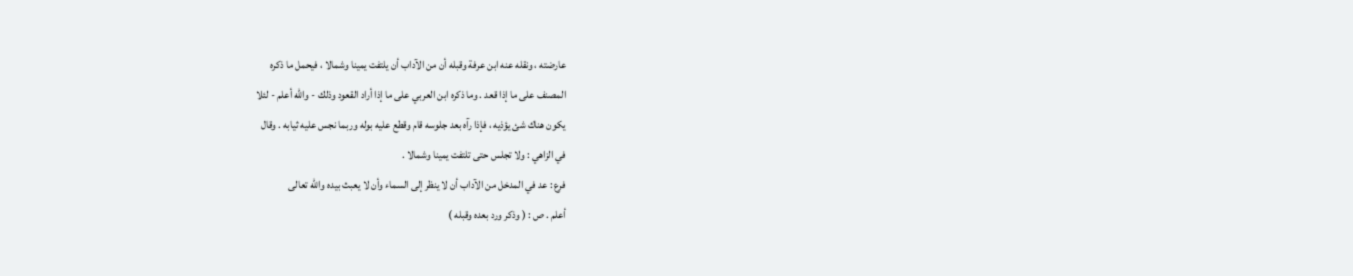عارضته ، ونقله عنه ابن عرفة وقبله أن من الآداب أن يلتفت يمينا وشمالا ، فيحمل ما ذكره
المصنف على ما إذا قعد . وما ذكره ابن العربي على ما إذا أراد القعود وذلك - والله أعلم - لئلا
يكون هناك شئ يؤذيه ، فإذا رآه بعد جلوسه قام وقطع عليه بوله وربما نجس عليه ثيابه . وقال
في الزاهي : ولا تجلس حتى تلتفت يمينا وشمالا .
فرع : عد في المدخل من الآداب أن لا ينظر إلى السماء وأن لا يعبث بيده والله تعالى
أعلم . ص : ( وذكر ورد بعده وقبله )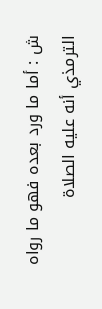ش : أما ما ورد بعده فهو ما رواه الترمذي أنه عليه الصلاة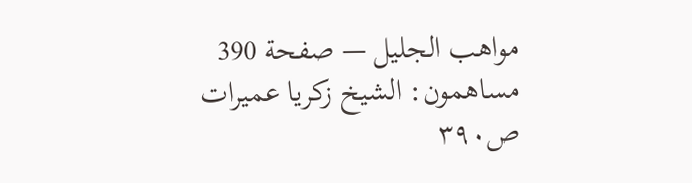مواهب الجليل — صفحة 390
مساهمون: الشيخ زكريا عميرات
ص٣٩٠